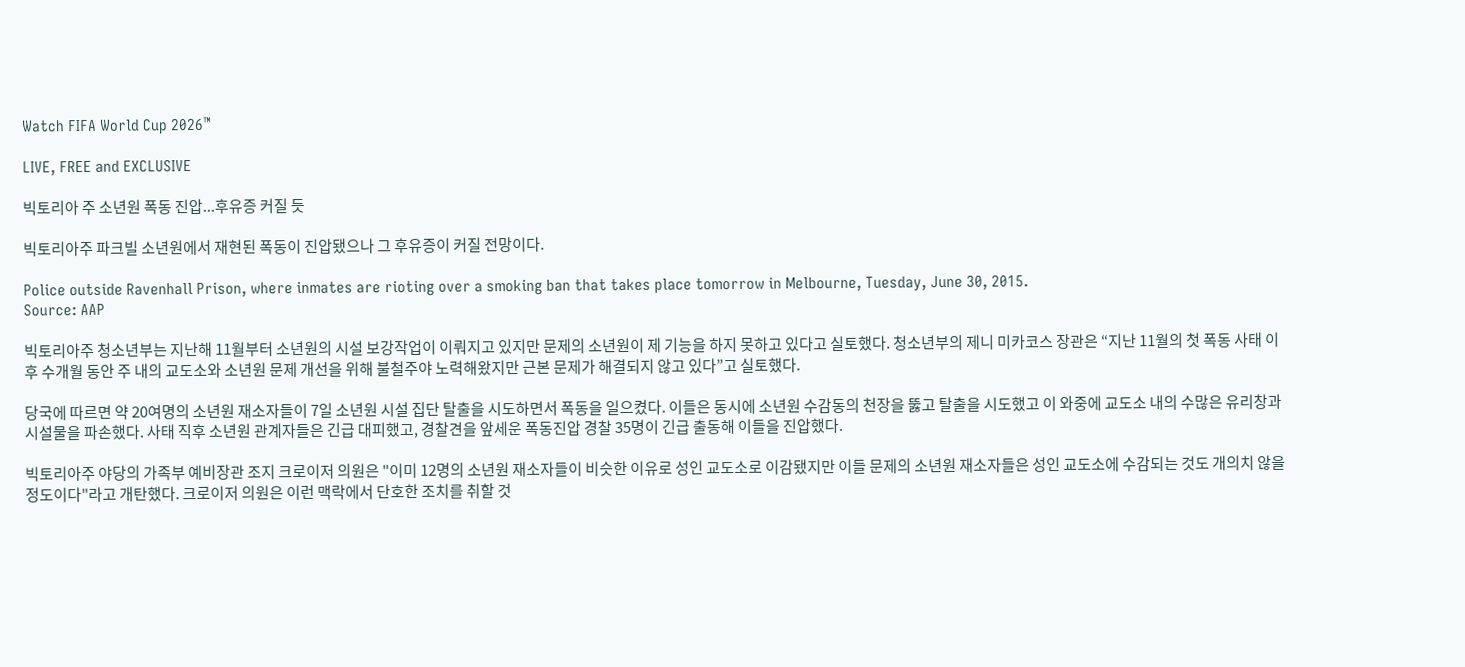Watch FIFA World Cup 2026™

LIVE, FREE and EXCLUSIVE

빅토리아 주 소년원 폭동 진압...후유증 커질 듯

빅토리아주 파크빌 소년원에서 재현된 폭동이 진압됐으나 그 후유증이 커질 전망이다.

Police outside Ravenhall Prison, where inmates are rioting over a smoking ban that takes place tomorrow in Melbourne, Tuesday, June 30, 2015.
Source: AAP

빅토리아주 청소년부는 지난해 11월부터 소년원의 시설 보강작업이 이뤄지고 있지만 문제의 소년원이 제 기능을 하지 못하고 있다고 실토했다. 청소년부의 제니 미카코스 장관은 “지난 11월의 첫 폭동 사태 이후 수개월 동안 주 내의 교도소와 소년원 문제 개선을 위해 불철주야 노력해왔지만 근본 문제가 해결되지 않고 있다”고 실토했다.

당국에 따르면 약 20여명의 소년원 재소자들이 7일 소년원 시설 집단 탈출을 시도하면서 폭동을 일으켰다. 이들은 동시에 소년원 수감동의 천장을 뚫고 탈출을 시도했고 이 와중에 교도소 내의 수많은 유리창과 시설물을 파손했다. 사태 직후 소년원 관계자들은 긴급 대피했고, 경찰견을 앞세운 폭동진압 경찰 35명이 긴급 출동해 이들을 진압했다.

빅토리아주 야당의 가족부 예비장관 조지 크로이저 의원은 "이미 12명의 소년원 재소자들이 비슷한 이유로 성인 교도소로 이감됐지만 이들 문제의 소년원 재소자들은 성인 교도소에 수감되는 것도 개의치 않을 정도이다"라고 개탄했다. 크로이저 의원은 이런 맥락에서 단호한 조치를 취할 것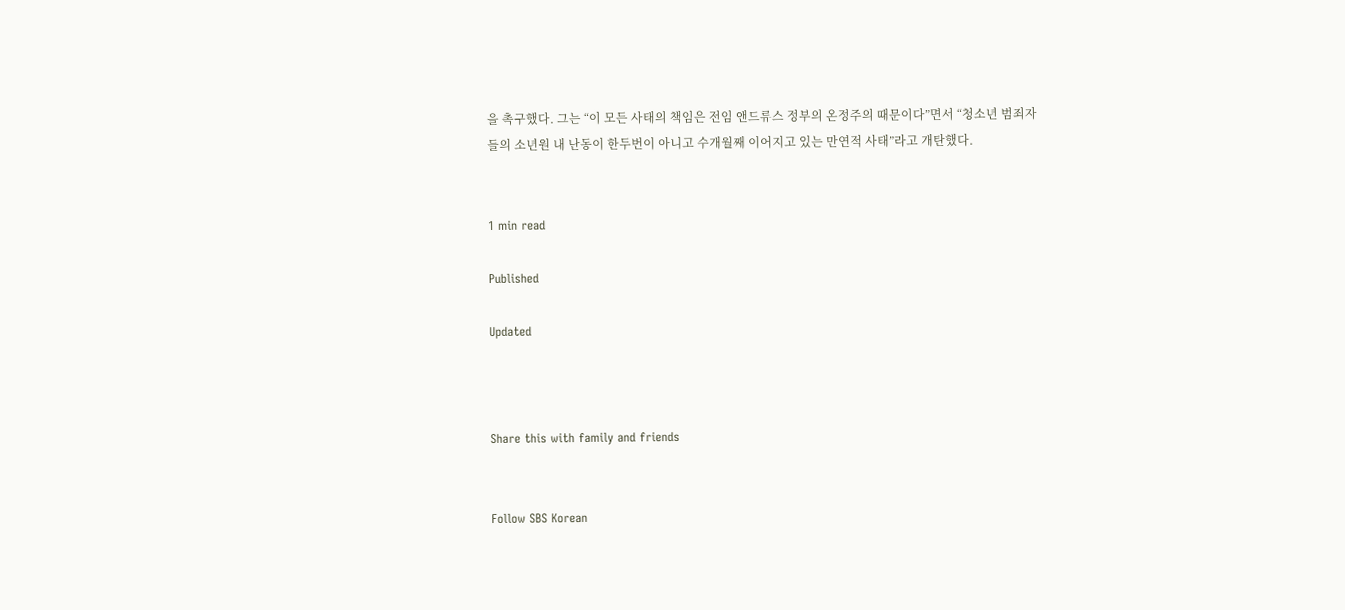을 촉구했다. 그는 “이 모든 사태의 책임은 전임 앤드류스 정부의 온정주의 때문이다”면서 “청소년 범죄자들의 소년원 내 난동이 한두번이 아니고 수개월째 이어지고 있는 만연적 사태”라고 개탄했다.


1 min read

Published

Updated



Share this with family and friends


Follow SBS Korean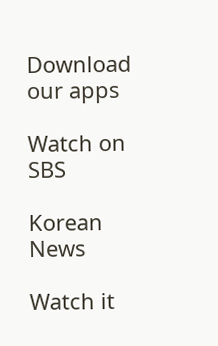Download our apps

Watch on SBS

Korean News

Watch it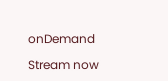onDemand

Stream now